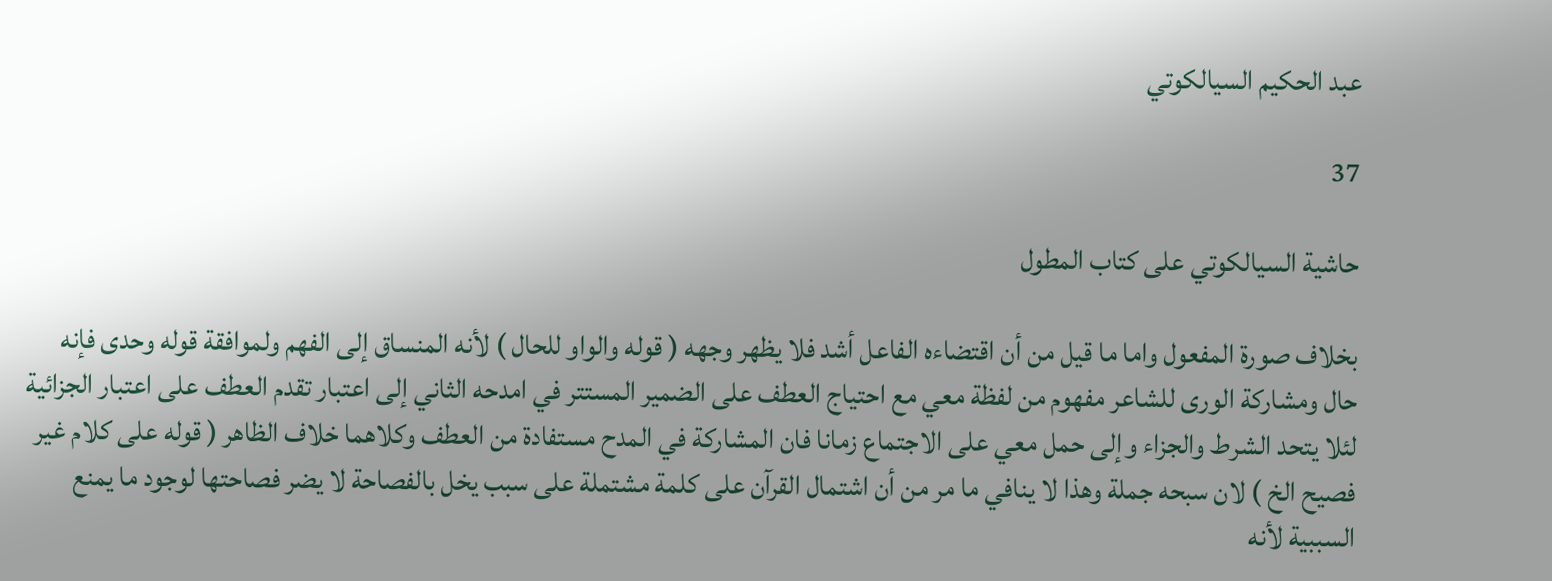عبد الحكيم السيالكوتي

37

حاشية السيالكوتي على كتاب المطول

بخلاف صورة المفعول واما ما قيل من أن اقتضاءه الفاعل أشد فلا يظهر وجهه ( قوله والواو للحال ) لأنه المنساق إلى الفهم ولموافقة قوله وحدى فإنه حال ومشاركة الورى للشاعر مفهوم من لفظة معي مع احتياج العطف على الضمير المستتر في امدحه الثاني إلى اعتبار تقدم العطف على اعتبار الجزائية لئلا يتحد الشرط والجزاء وإلى حمل معي على الاجتماع زمانا فان المشاركة في المدح مستفادة من العطف وكلاهما خلاف الظاهر ( قوله على كلام غير فصيح الخ ) لان سبحه جملة وهذا لا ينافي ما مر من أن اشتمال القرآن على كلمة مشتملة على سبب يخل بالفصاحة لا يضر فصاحتها لوجود ما يمنع السببية لأنه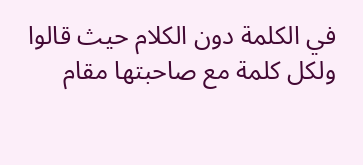في الكلمة دون الكلام حيث قالوا ولكل كلمة مع صاحبتها مقام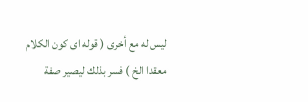ليس له مع أخرى ( قوله اى كون الكلام معقدا الخ ) فسر بذلك ليصير صفة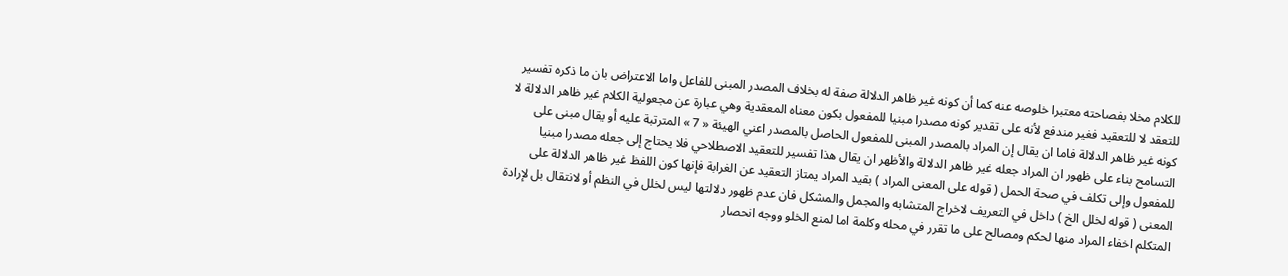للكلام مخلا بفصاحته معتبرا خلوصه عنه كما أن كونه غير ظاهر الدلالة صفة له بخلاف المصدر المبنى للفاعل واما الاعتراض بان ما ذكره تفسير للتعقد لا للتعقيد فغير مندفع لأنه على تقدير كونه مصدرا مبنيا للمفعول بكون معناه المعقدية وهي عبارة عن مجعولية الكلام غير ظاهر الدلالة لا كونه غير ظاهر الدلالة فاما ان يقال إن المراد بالمصدر المبنى للمفعول الحاصل بالمصدر اعني الهيئة « 7 » المترتبة عليه أو يقال مبنى على التسامح بناء على ظهور ان المراد جعله غير ظاهر الدلالة والأظهر ان يقال هذا تفسير للتعقيد الاصطلاحي فلا يحتاج إلى جعله مصدرا مبنيا للمفعول وإلى تكلف في صحة الحمل ( قوله على المعنى المراد ) بقيد المراد يمتاز التعقيد عن الغرابة فإنها كون اللفظ غير ظاهر الدلالة على المعنى ( قوله لخلل الخ ) داخل في التعريف لاخراج المتشابه والمجمل والمشكل فان عدم ظهور دلالتها ليس لخلل في النظم أو لانتقال بل لإرادة المتكلم اخفاء المراد منها لحكم ومصالح على ما تقرر في محله وكلمة اما لمنع الخلو ووجه انحصار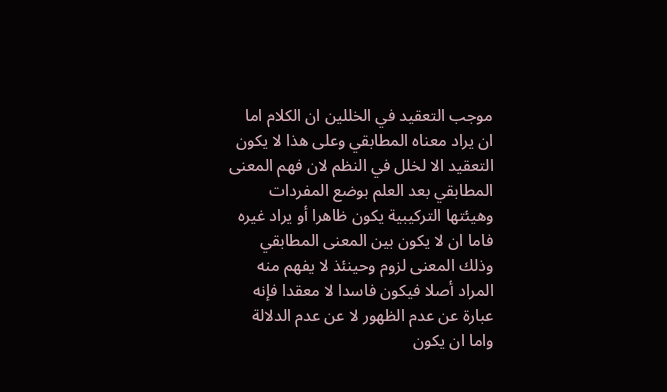موجب التعقيد في الخللين ان الكلام اما ان يراد معناه المطابقي وعلى هذا لا يكون التعقيد الا لخلل في النظم لان فهم المعنى المطابقي بعد العلم بوضع المفردات وهيئتها التركيبية يكون ظاهرا أو يراد غيره فاما ان لا يكون بين المعنى المطابقي وذلك المعنى لزوم وحينئذ لا يفهم منه المراد أصلا فيكون فاسدا لا معقدا فإنه عبارة عن عدم الظهور لا عن عدم الدلالة واما ان يكون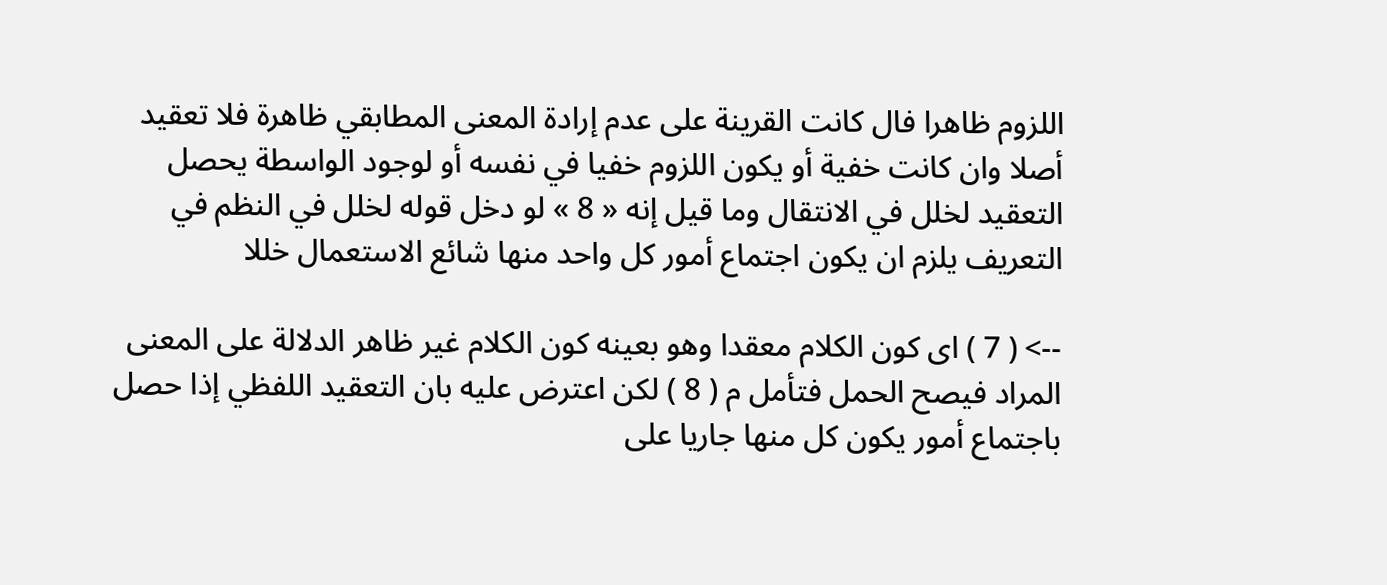اللزوم ظاهرا فال كانت القرينة على عدم إرادة المعنى المطابقي ظاهرة فلا تعقيد أصلا وان كانت خفية أو يكون اللزوم خفيا في نفسه أو لوجود الواسطة يحصل التعقيد لخلل في الانتقال وما قيل إنه « 8 » لو دخل قوله لخلل في النظم في التعريف يلزم ان يكون اجتماع أمور كل واحد منها شائع الاستعمال خللا

--> ( 7 ) اى كون الكلام معقدا وهو بعينه كون الكلام غير ظاهر الدلالة على المعنى المراد فيصح الحمل فتأمل م ( 8 ) لكن اعترض عليه بان التعقيد اللفظي إذا حصل باجتماع أمور يكون كل منها جاريا على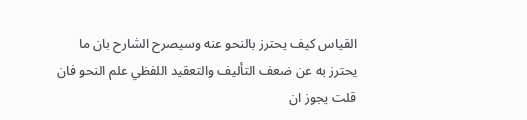القياس كيف يحترز بالنحو عنه وسيصرح الشارح بان ما يحترز به عن ضعف التأليف والتعقيد اللفظي علم النحو فان قلت يجوز ان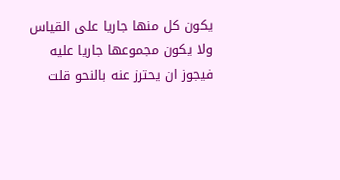يكون كل منها جاريا على القياس ولا يكون مجموعها جاريا عليه فيجوز ان يحترز عنه بالنحو قلت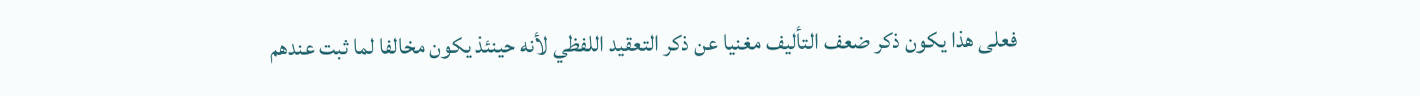فعلى هذا يكون ذكر ضعف التأليف مغنيا عن ذكر التعقيد اللفظي لأنه حينئذ يكون مخالفا لما ثبت عندهم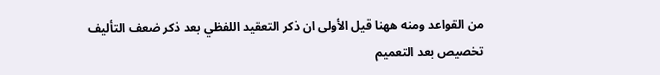من القواعد ومنه ههنا قيل الأولى ان ذكر التعقيد اللفظي بعد ذكر ضعف التأليف تخصيص بعد التعميم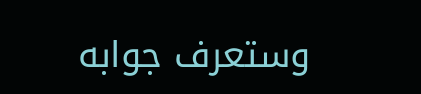وستعرف جوابه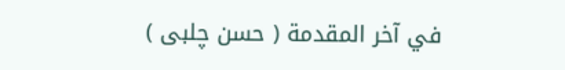في آخر المقدمة ( حسن چلبى )